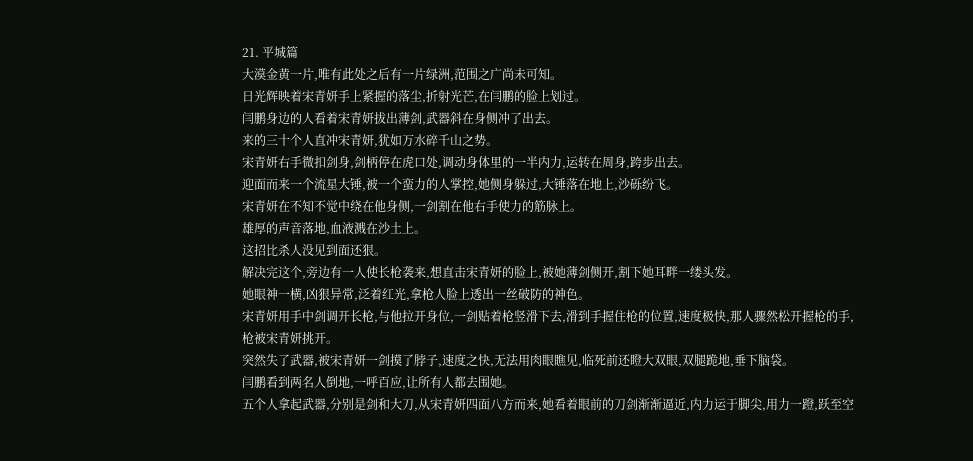21. 平城篇
大漠金黄一片,唯有此处之后有一片绿洲,范围之广尚未可知。
日光辉映着宋青妍手上紧握的落尘,折射光芒,在闫鹏的脸上划过。
闫鹏身边的人看着宋青妍拔出薄剑,武器斜在身侧冲了出去。
来的三十个人直冲宋青妍,犹如万水碎千山之势。
宋青妍右手微扣剑身,剑柄停在虎口处,调动身体里的一半内力,运转在周身,跨步出去。
迎面而来一个流星大锤,被一个蛮力的人掌控,她侧身躲过,大锤落在地上,沙砾纷飞。
宋青妍在不知不觉中绕在他身侧,一剑割在他右手使力的筋脉上。
雄厚的声音落地,血液溅在沙土上。
这招比杀人没见到面还狠。
解决完这个,旁边有一人使长枪袭来,想直击宋青妍的脸上,被她薄剑侧开,割下她耳畔一缕头发。
她眼神一横,凶狠异常,泛着红光,拿枪人脸上透出一丝破防的神色。
宋青妍用手中剑调开长枪,与他拉开身位,一剑贴着枪竖滑下去,滑到手握住枪的位置,速度极快,那人骤然松开握枪的手,枪被宋青妍挑开。
突然失了武器,被宋青妍一剑摸了脖子,速度之快,无法用肉眼瞧见,临死前还瞪大双眼,双腿跪地,垂下脑袋。
闫鹏看到两名人倒地,一呼百应,让所有人都去围她。
五个人拿起武器,分别是剑和大刀,从宋青妍四面八方而来,她看着眼前的刀剑渐渐逼近,内力运于脚尖,用力一蹬,跃至空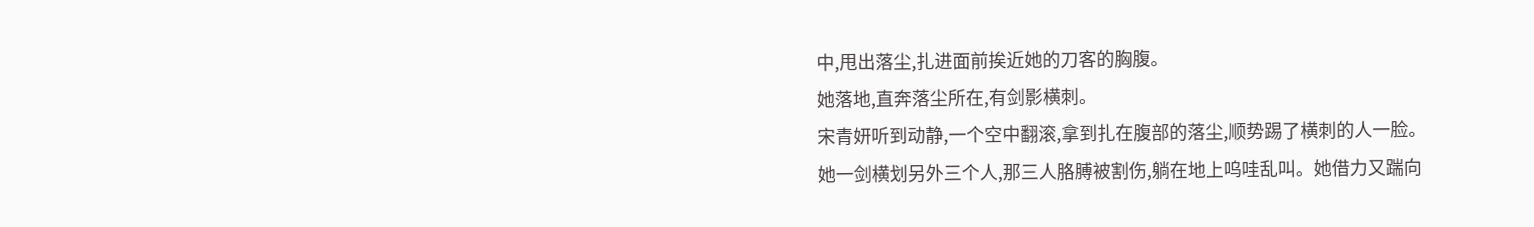中,甩出落尘,扎进面前挨近她的刀客的胸腹。
她落地,直奔落尘所在,有剑影横刺。
宋青妍听到动静,一个空中翻滚,拿到扎在腹部的落尘,顺势踢了横刺的人一脸。
她一剑横划另外三个人,那三人胳膊被割伤,躺在地上呜哇乱叫。她借力又踹向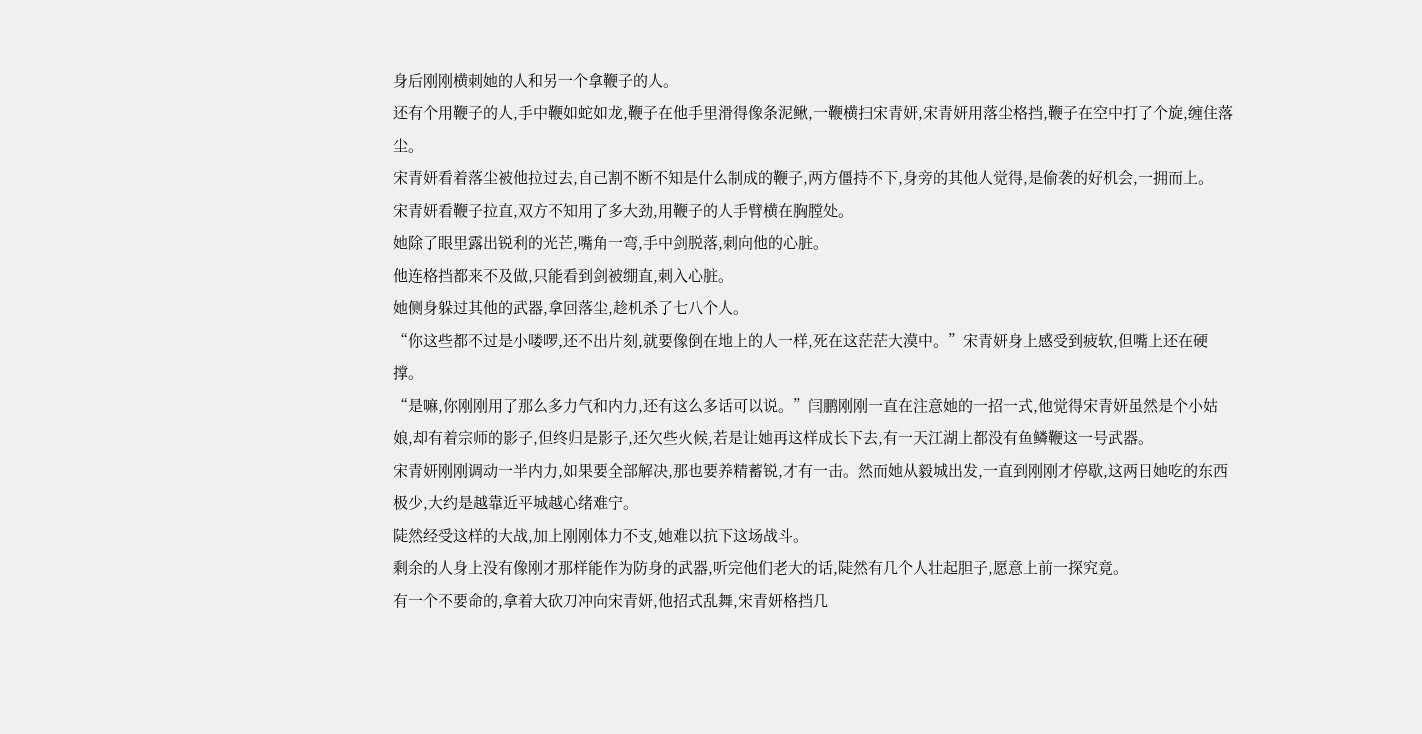身后刚刚横刺她的人和另一个拿鞭子的人。
还有个用鞭子的人,手中鞭如蛇如龙,鞭子在他手里滑得像条泥鳅,一鞭横扫宋青妍,宋青妍用落尘格挡,鞭子在空中打了个旋,缠住落尘。
宋青妍看着落尘被他拉过去,自己割不断不知是什么制成的鞭子,两方僵持不下,身旁的其他人觉得,是偷袭的好机会,一拥而上。
宋青妍看鞭子拉直,双方不知用了多大劲,用鞭子的人手臂横在胸膛处。
她除了眼里露出锐利的光芒,嘴角一弯,手中剑脱落,刺向他的心脏。
他连格挡都来不及做,只能看到剑被绷直,刺入心脏。
她侧身躲过其他的武器,拿回落尘,趁机杀了七八个人。
“你这些都不过是小喽啰,还不出片刻,就要像倒在地上的人一样,死在这茫茫大漠中。”宋青妍身上感受到疲软,但嘴上还在硬撑。
“是嘛,你刚刚用了那么多力气和内力,还有这么多话可以说。”闫鹏刚刚一直在注意她的一招一式,他觉得宋青妍虽然是个小姑娘,却有着宗师的影子,但终归是影子,还欠些火候,若是让她再这样成长下去,有一天江湖上都没有鱼鳞鞭这一号武器。
宋青妍刚刚调动一半内力,如果要全部解决,那也要养精蓄锐,才有一击。然而她从毅城出发,一直到刚刚才停歇,这两日她吃的东西极少,大约是越靠近平城越心绪难宁。
陡然经受这样的大战,加上刚刚体力不支,她难以抗下这场战斗。
剩余的人身上没有像刚才那样能作为防身的武器,听完他们老大的话,陡然有几个人壮起胆子,愿意上前一探究竟。
有一个不要命的,拿着大砍刀冲向宋青妍,他招式乱舞,宋青妍格挡几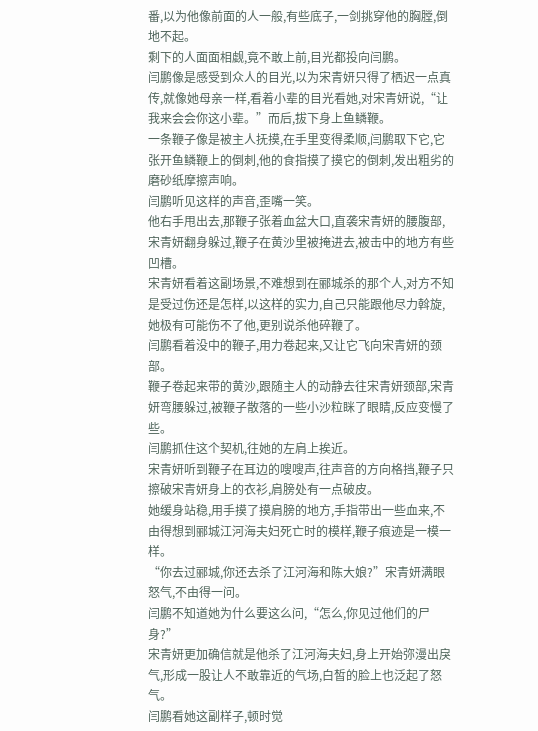番,以为他像前面的人一般,有些底子,一剑挑穿他的胸膛,倒地不起。
剩下的人面面相觑,竟不敢上前,目光都投向闫鹏。
闫鹏像是感受到众人的目光,以为宋青妍只得了栖迟一点真传,就像她母亲一样,看着小辈的目光看她,对宋青妍说,“让我来会会你这小辈。”而后,拔下身上鱼鳞鞭。
一条鞭子像是被主人抚摸,在手里变得柔顺,闫鹏取下它,它张开鱼鳞鞭上的倒刺,他的食指摸了摸它的倒刺,发出粗劣的磨砂纸摩擦声响。
闫鹏听见这样的声音,歪嘴一笑。
他右手甩出去,那鞭子张着血盆大口,直袭宋青妍的腰腹部,宋青妍翻身躲过,鞭子在黄沙里被掩进去,被击中的地方有些凹槽。
宋青妍看着这副场景,不难想到在郦城杀的那个人,对方不知是受过伤还是怎样,以这样的实力,自己只能跟他尽力斡旋,她极有可能伤不了他,更别说杀他碎鞭了。
闫鹏看着没中的鞭子,用力卷起来,又让它飞向宋青妍的颈部。
鞭子卷起来带的黄沙,跟随主人的动静去往宋青妍颈部,宋青妍弯腰躲过,被鞭子散落的一些小沙粒眯了眼睛,反应变慢了些。
闫鹏抓住这个契机,往她的左肩上挨近。
宋青妍听到鞭子在耳边的嗖嗖声,往声音的方向格挡,鞭子只擦破宋青妍身上的衣衫,肩膀处有一点破皮。
她缓身站稳,用手摸了摸肩膀的地方,手指带出一些血来,不由得想到郦城江河海夫妇死亡时的模样,鞭子痕迹是一模一样。
“你去过郦城,你还去杀了江河海和陈大娘?”宋青妍满眼怒气,不由得一问。
闫鹏不知道她为什么要这么问,“怎么,你见过他们的尸身?”
宋青妍更加确信就是他杀了江河海夫妇,身上开始弥漫出戾气,形成一股让人不敢靠近的气场,白皙的脸上也泛起了怒气。
闫鹏看她这副样子,顿时觉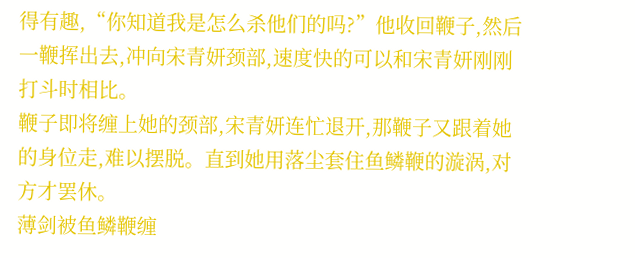得有趣,“你知道我是怎么杀他们的吗?”他收回鞭子,然后一鞭挥出去,冲向宋青妍颈部,速度快的可以和宋青妍刚刚打斗时相比。
鞭子即将缠上她的颈部,宋青妍连忙退开,那鞭子又跟着她的身位走,难以摆脱。直到她用落尘套住鱼鳞鞭的漩涡,对方才罢休。
薄剑被鱼鳞鞭缠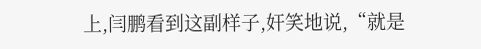上,闫鹏看到这副样子,奸笑地说,“就是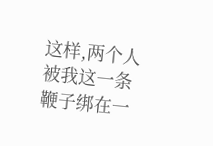这样,两个人被我这一条鞭子绑在一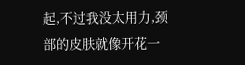起,不过我没太用力,颈部的皮肤就像开花一